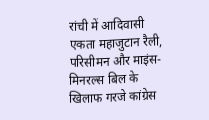रांची में आदिवासी एकता महाजुटान रैली, परिसीमन और माइंस-मिनरल्स बिल के खिलाफ गरजे कांग्रेस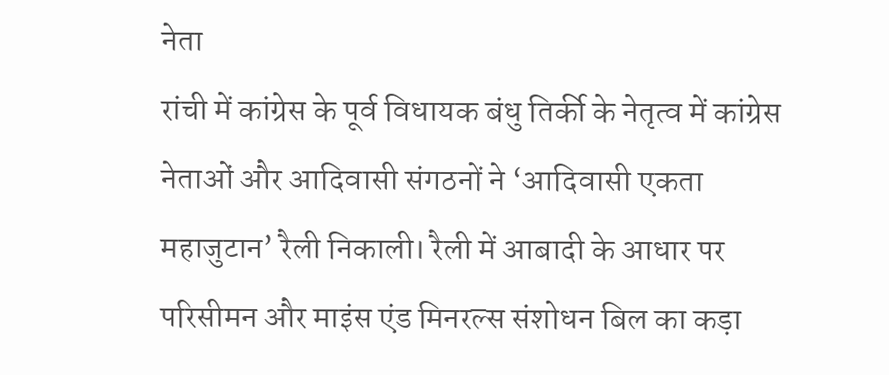नेता
रांची में कांग्रेस के पूर्व विधायक बंधु तिर्की के नेतृत्व में कांग्रेस नेताओं और आदिवासी संगठनों ने ‘आदिवासी एकता महाजुटान’ रैली निकाली। रैली में आबादी के आधार पर परिसीमन और माइंस एंड मिनरल्स संशोधन बिल का कड़ा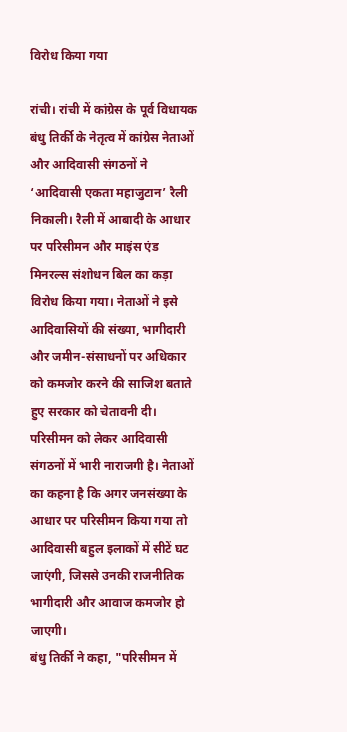विरोध किया गया

रांची। रांची में कांग्रेस के पूर्व विधायक बंधु तिर्की के नेतृत्व में कांग्रेस नेताओं और आदिवासी संगठनों ने ‘आदिवासी एकता महाजुटान’ रैली निकाली। रैली में आबादी के आधार पर परिसीमन और माइंस एंड मिनरल्स संशोधन बिल का कड़ा विरोध किया गया। नेताओं ने इसे आदिवासियों की संख्या, भागीदारी और जमीन-संसाधनों पर अधिकार को कमजोर करने की साजिश बताते हुए सरकार को चेतावनी दी।
परिसीमन को लेकर आदिवासी संगठनों में भारी नाराजगी है। नेताओं का कहना है कि अगर जनसंख्या के आधार पर परिसीमन किया गया तो आदिवासी बहुल इलाकों में सीटें घट जाएंगी, जिससे उनकी राजनीतिक भागीदारी और आवाज कमजोर हो जाएगी।
बंधु तिर्की ने कहा, "परिसीमन में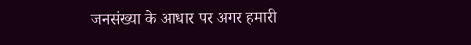जनसंख्या के आधार पर अगर हमारी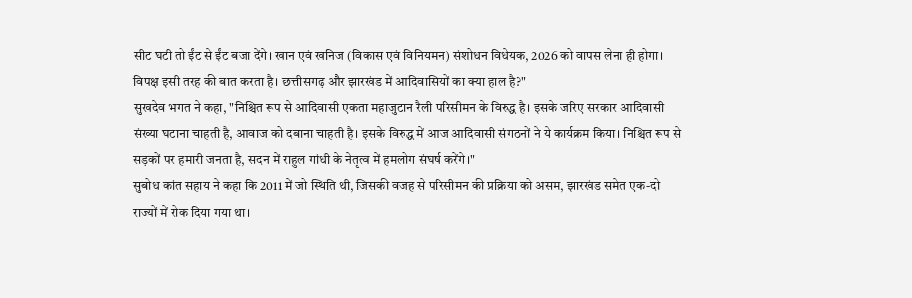सीट घटी तो ईंट से ईंट बजा देंगे। खान एवं खनिज (विकास एवं विनियमन) संशोधन विधेयक, 2026 को वापस लेना ही होगा। विपक्ष इसी तरह की बात करता है। छत्तीसगढ़ और झारखंड में आदिवासियों का क्या हाल है?"
सुखदेव भगत ने कहा, "निश्चित रूप से आदिवासी एकता महाजुटान रैली परिसीमन के विरुद्ध है। इसके जरिए सरकार आदिवासी संख्या घटाना चाहती है, आवाज को दबाना चाहती है। इसके विरुद्ध में आज आदिवासी संगठनों ने ये कार्यक्रम किया। निश्चित रूप से सड़कों पर हमारी जनता है, सदन में राहुल गांधी के नेतृत्व में हमलोग संघर्ष करेंगे।"
सुबोध कांत सहाय ने कहा कि 2011 में जो स्थिति थी, जिसकी वजह से परिसीमन की प्रक्रिया को असम, झारखंड समेत एक-दो राज्यों में रोक दिया गया था।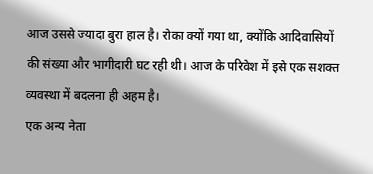आज उससे ज्यादा बुरा हाल है। रोका क्यों गया था, क्योंकि आदिवासियों की संख्या और भागीदारी घट रही थी। आज के परिवेश में इसे एक सशक्त व्यवस्था में बदलना ही अहम है।
एक अन्य नेता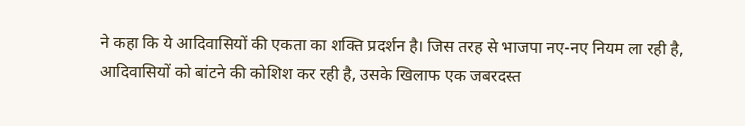ने कहा कि ये आदिवासियों की एकता का शक्ति प्रदर्शन है। जिस तरह से भाजपा नए-नए नियम ला रही है, आदिवासियों को बांटने की कोशिश कर रही है, उसके खिलाफ एक जबरदस्त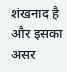शंखनाद है और इसका असर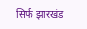सिर्फ झारखंड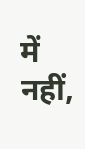में नहीं,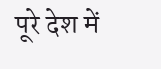पूरे देश में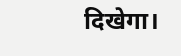दिखेगा।